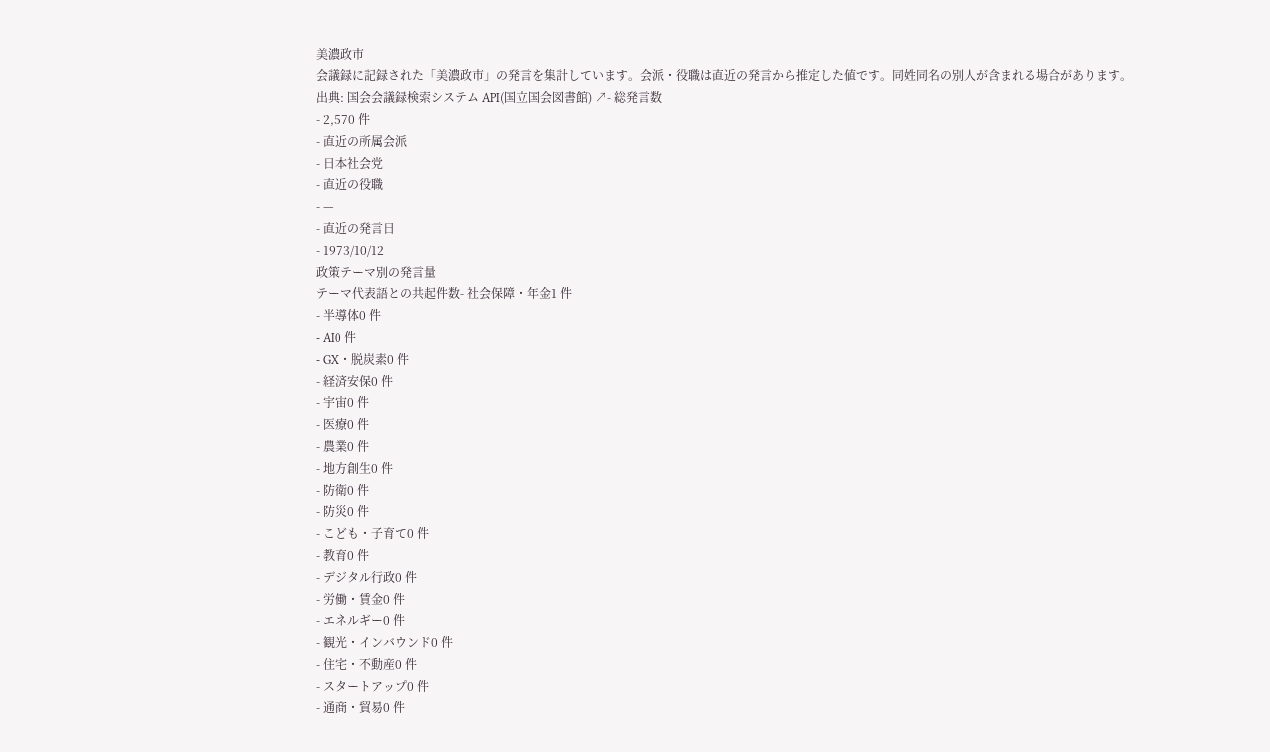美濃政市
会議録に記録された「美濃政市」の発言を集計しています。会派・役職は直近の発言から推定した値です。同姓同名の別人が含まれる場合があります。
出典: 国会会議録検索システム API(国立国会図書館) ↗- 総発言数
- 2,570 件
- 直近の所属会派
- 日本社会党
- 直近の役職
- —
- 直近の発言日
- 1973/10/12
政策テーマ別の発言量
テーマ代表語との共起件数- 社会保障・年金1 件
- 半導体0 件
- AI0 件
- GX・脱炭素0 件
- 経済安保0 件
- 宇宙0 件
- 医療0 件
- 農業0 件
- 地方創生0 件
- 防衛0 件
- 防災0 件
- こども・子育て0 件
- 教育0 件
- デジタル行政0 件
- 労働・賃金0 件
- エネルギー0 件
- 観光・インバウンド0 件
- 住宅・不動産0 件
- スタートアップ0 件
- 通商・貿易0 件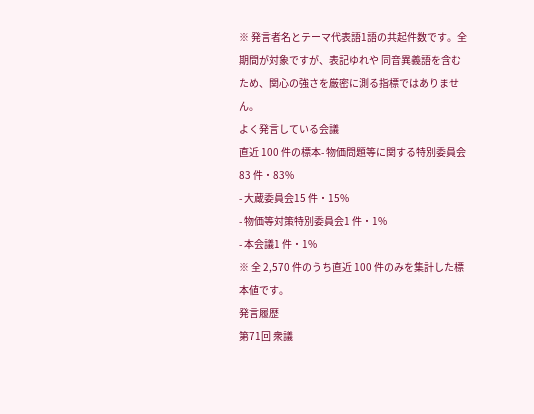※ 発言者名とテーマ代表語1語の共起件数です。全期間が対象ですが、表記ゆれや 同音異義語を含むため、関心の強さを厳密に測る指標ではありません。
よく発言している会議
直近 100 件の標本- 物価問題等に関する特別委員会83 件・83%
- 大蔵委員会15 件・15%
- 物価等対策特別委員会1 件・1%
- 本会議1 件・1%
※ 全 2,570 件のうち直近 100 件のみを集計した標本値です。
発言履歴
第71回 衆議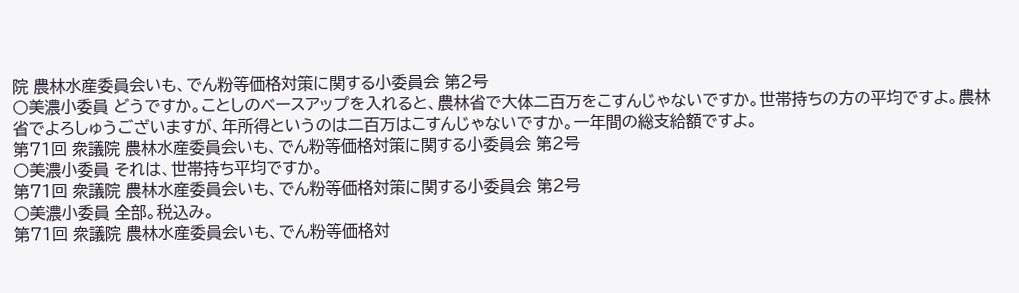院 農林水産委員会いも、でん粉等価格対策に関する小委員会 第2号
○美濃小委員 どうですか。ことしのベースアップを入れると、農林省で大体二百万をこすんじゃないですか。世帯持ちの方の平均ですよ。農林省でよろしゅうございますが、年所得というのは二百万はこすんじゃないですか。一年間の総支給額ですよ。
第71回 衆議院 農林水産委員会いも、でん粉等価格対策に関する小委員会 第2号
○美濃小委員 それは、世帯持ち平均ですか。
第71回 衆議院 農林水産委員会いも、でん粉等価格対策に関する小委員会 第2号
○美濃小委員 全部。税込み。
第71回 衆議院 農林水産委員会いも、でん粉等価格対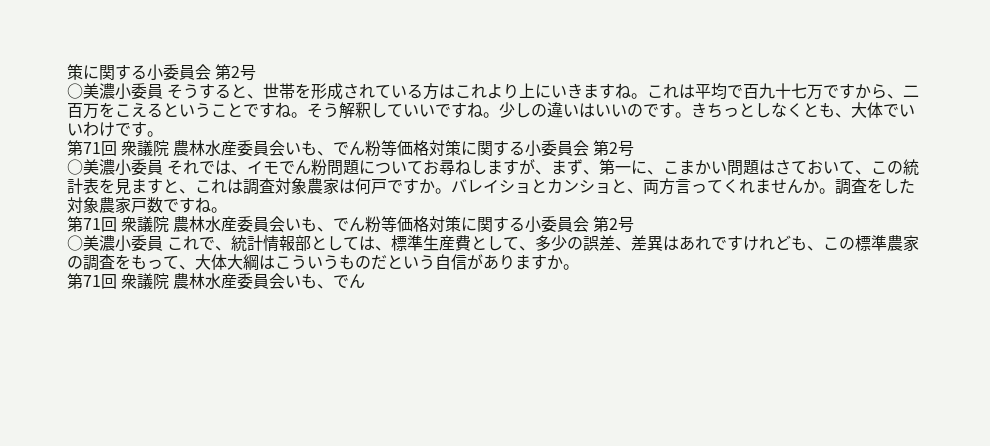策に関する小委員会 第2号
○美濃小委員 そうすると、世帯を形成されている方はこれより上にいきますね。これは平均で百九十七万ですから、二百万をこえるということですね。そう解釈していいですね。少しの違いはいいのです。きちっとしなくとも、大体でいいわけです。
第71回 衆議院 農林水産委員会いも、でん粉等価格対策に関する小委員会 第2号
○美濃小委員 それでは、イモでん粉問題についてお尋ねしますが、まず、第一に、こまかい問題はさておいて、この統計表を見ますと、これは調査対象農家は何戸ですか。バレイショとカンショと、両方言ってくれませんか。調査をした対象農家戸数ですね。
第71回 衆議院 農林水産委員会いも、でん粉等価格対策に関する小委員会 第2号
○美濃小委員 これで、統計情報部としては、標準生産費として、多少の誤差、差異はあれですけれども、この標準農家の調査をもって、大体大綱はこういうものだという自信がありますか。
第71回 衆議院 農林水産委員会いも、でん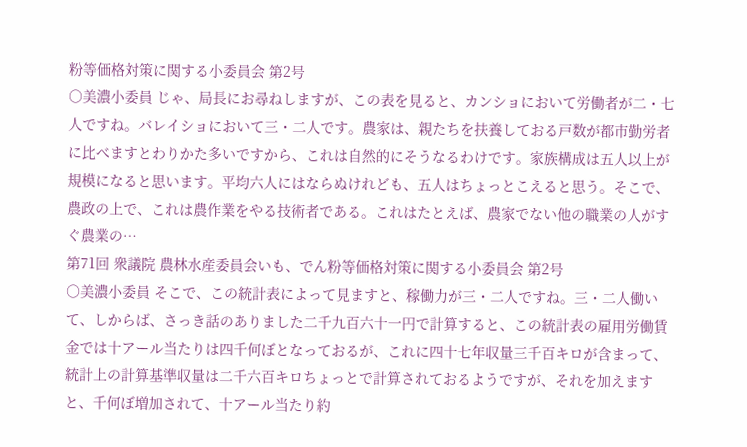粉等価格対策に関する小委員会 第2号
○美濃小委員 じゃ、局長にお尋ねしますが、この表を見ると、カンショにおいて労働者が二・七人ですね。バレイショにおいて三・二人です。農家は、親たちを扶養しておる戸数が都市勤労者に比べますとわりかた多いですから、これは自然的にそうなるわけです。家族構成は五人以上が規模になると思います。平均六人にはならぬけれども、五人はちょっとこえると思う。そこで、農政の上で、これは農作業をやる技術者である。これはたとえば、農家でない他の職業の人がすぐ農業の…
第71回 衆議院 農林水産委員会いも、でん粉等価格対策に関する小委員会 第2号
○美濃小委員 そこで、この統計表によって見ますと、稼働力が三・二人ですね。三・二人働いて、しからば、さっき話のありました二千九百六十一円で計算すると、この統計表の雇用労働賃金では十アール当たりは四千何ぼとなっておるが、これに四十七年収量三千百キロが含まって、統計上の計算基準収量は二千六百キロちょっとで計算されておるようですが、それを加えますと、千何ぼ増加されて、十アール当たり約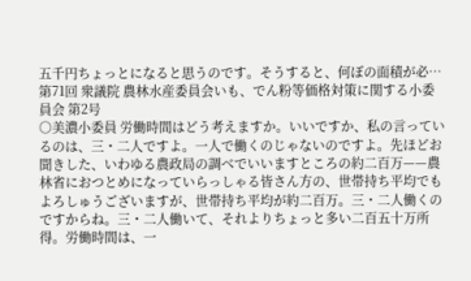五千円ちょっとになると思うのです。そうすると、何ぼの面積が必…
第71回 衆議院 農林水産委員会いも、でん粉等価格対策に関する小委員会 第2号
○美濃小委員 労働時間はどう考えますか。いいですか、私の言っているのは、三・二人ですよ。一人で働くのじゃないのですよ。先ほどお聞きした、いわゆる農政局の調べでいいますところの約二百万——農林省におつとめになっていらっしゃる皆さん方の、世帯持ち平均でもよろしゅうございますが、世帯持ち平均が約二百万。三・二人働くのですからね。三・二人働いて、それよりちょっと多い二百五十万所得。労働時間は、一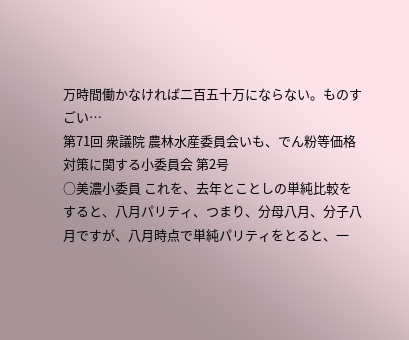万時間働かなければ二百五十万にならない。ものすごい…
第71回 衆議院 農林水産委員会いも、でん粉等価格対策に関する小委員会 第2号
○美濃小委員 これを、去年とことしの単純比較をすると、八月パリティ、つまり、分母八月、分子八月ですが、八月時点で単純パリティをとると、一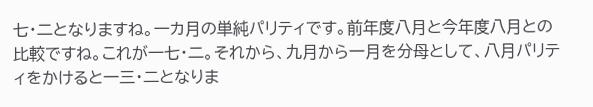七・二となりますね。一カ月の単純パリティです。前年度八月と今年度八月との比較ですね。これが一七・二。それから、九月から一月を分母として、八月パリティをかけると一三・二となりま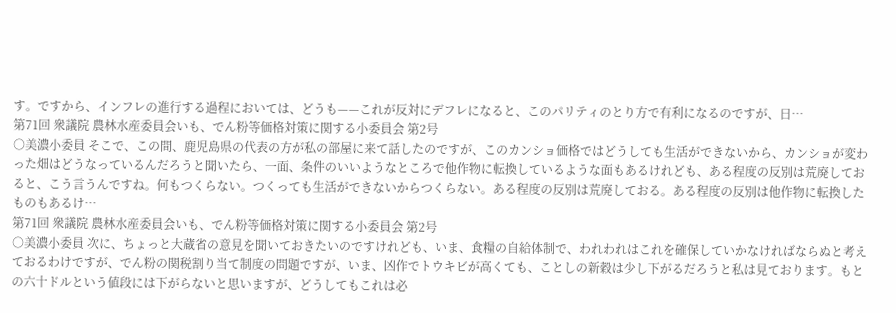す。ですから、インフレの進行する過程においては、どうも——これが反対にデフレになると、このパリティのとり方で有利になるのですが、日…
第71回 衆議院 農林水産委員会いも、でん粉等価格対策に関する小委員会 第2号
○美濃小委員 そこで、この間、鹿児島県の代表の方が私の部屋に来て話したのですが、このカンショ価格ではどうしても生活ができないから、カンショが変わった畑はどうなっているんだろうと聞いたら、一面、条件のいいようなところで他作物に転換しているような面もあるけれども、ある程度の反別は荒廃しておると、こう言うんですね。何もつくらない。つくっても生活ができないからつくらない。ある程度の反別は荒廃しておる。ある程度の反別は他作物に転換したものもあるけ…
第71回 衆議院 農林水産委員会いも、でん粉等価格対策に関する小委員会 第2号
○美濃小委員 次に、ちょっと大蔵省の意見を聞いておきたいのですけれども、いま、食糧の自給体制で、われわれはこれを確保していかなければならぬと考えておるわけですが、でん粉の関税割り当て制度の問題ですが、いま、凶作でトウキビが高くても、ことしの新穀は少し下がるだろうと私は見ております。もとの六十ドルという値段には下がらないと思いますが、どうしてもこれは必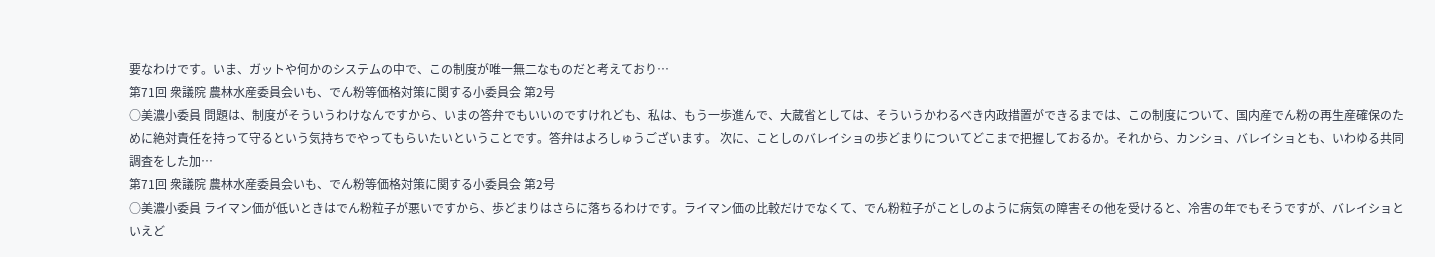要なわけです。いま、ガットや何かのシステムの中で、この制度が唯一無二なものだと考えており…
第71回 衆議院 農林水産委員会いも、でん粉等価格対策に関する小委員会 第2号
○美濃小委員 問題は、制度がそういうわけなんですから、いまの答弁でもいいのですけれども、私は、もう一歩進んで、大蔵省としては、そういうかわるべき内政措置ができるまでは、この制度について、国内産でん粉の再生産確保のために絶対責任を持って守るという気持ちでやってもらいたいということです。答弁はよろしゅうございます。 次に、ことしのバレイショの歩どまりについてどこまで把握しておるか。それから、カンショ、バレイショとも、いわゆる共同調査をした加…
第71回 衆議院 農林水産委員会いも、でん粉等価格対策に関する小委員会 第2号
○美濃小委員 ライマン価が低いときはでん粉粒子が悪いですから、歩どまりはさらに落ちるわけです。ライマン価の比較だけでなくて、でん粉粒子がことしのように病気の障害その他を受けると、冷害の年でもそうですが、バレイショといえど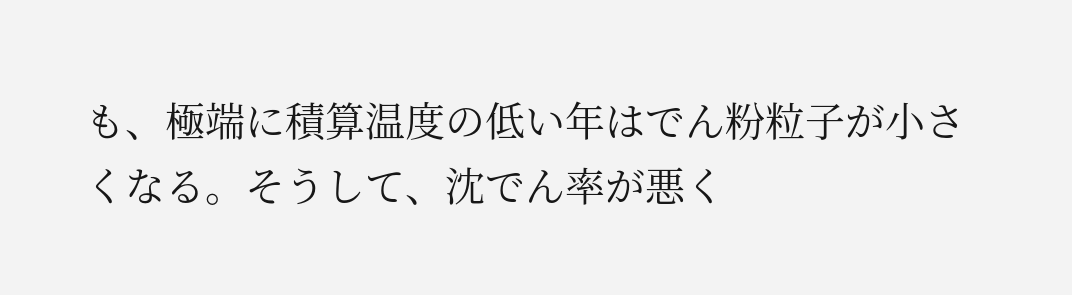も、極端に積算温度の低い年はでん粉粒子が小さくなる。そうして、沈でん率が悪く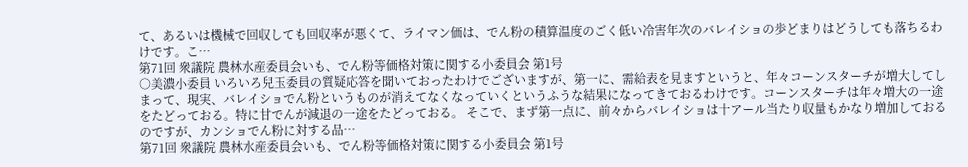て、あるいは機械で回収しても回収率が悪くて、ライマン価は、でん粉の積算温度のごく低い冷害年次のバレイショの歩どまりはどうしても落ちるわけです。こ…
第71回 衆議院 農林水産委員会いも、でん粉等価格対策に関する小委員会 第1号
○美濃小委員 いろいろ兒玉委員の質疑応答を聞いておったわけでございますが、第一に、需給表を見ますというと、年々コーンスターチが増大してしまって、現実、バレイショでん粉というものが消えてなくなっていくというふうな結果になってきておるわけです。コーンスターチは年々増大の一途をたどっておる。特に甘でんが減退の一途をたどっておる。 そこで、まず第一点に、前々からバレイショは十アール当たり収量もかなり増加しておるのですが、カンショでん粉に対する品…
第71回 衆議院 農林水産委員会いも、でん粉等価格対策に関する小委員会 第1号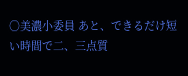○美濃小委員 あと、できるだけ短い時間で二、三点質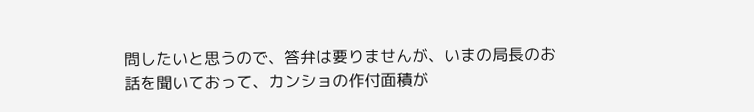問したいと思うので、答弁は要りませんが、いまの局長のお話を聞いておって、カンショの作付面積が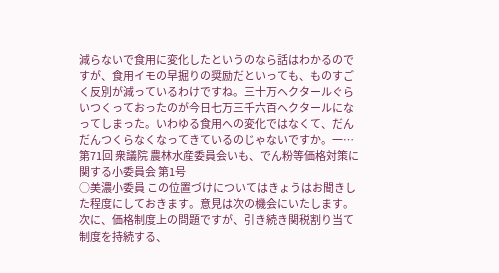減らないで食用に変化したというのなら話はわかるのですが、食用イモの早掘りの奨励だといっても、ものすごく反別が減っているわけですね。三十万ヘクタールぐらいつくっておったのが今日七万三千六百ヘクタールになってしまった。いわゆる食用への変化ではなくて、だんだんつくらなくなってきているのじゃないですか。一…
第71回 衆議院 農林水産委員会いも、でん粉等価格対策に関する小委員会 第1号
○美濃小委員 この位置づけについてはきょうはお聞きした程度にしておきます。意見は次の機会にいたします。 次に、価格制度上の問題ですが、引き続き関税割り当て制度を持続する、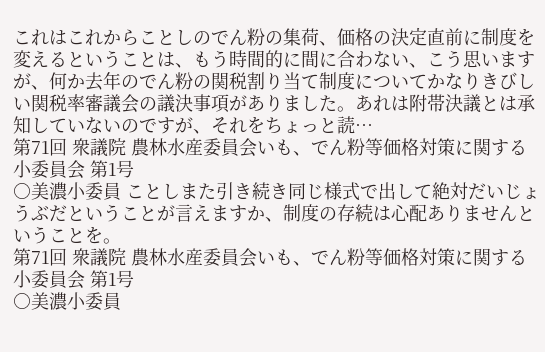これはこれからことしのでん粉の集荷、価格の決定直前に制度を変えるということは、もう時間的に間に合わない、こう思いますが、何か去年のでん粉の関税割り当て制度についてかなりきびしい関税率審議会の議決事項がありました。あれは附帯決議とは承知していないのですが、それをちょっと読…
第71回 衆議院 農林水産委員会いも、でん粉等価格対策に関する小委員会 第1号
○美濃小委員 ことしまた引き続き同じ様式で出して絶対だいじょうぶだということが言えますか、制度の存続は心配ありませんということを。
第71回 衆議院 農林水産委員会いも、でん粉等価格対策に関する小委員会 第1号
○美濃小委員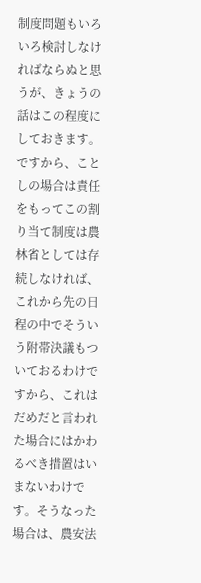制度問題もいろいろ検討しなければならぬと思うが、きょうの話はこの程度にしておきます。ですから、ことしの場合は責任をもってこの割り当て制度は農林省としては存続しなければ、これから先の日程の中でそういう附帯決議もついておるわけですから、これはだめだと言われた場合にはかわるべき措置はいまないわけです。そうなった場合は、農安法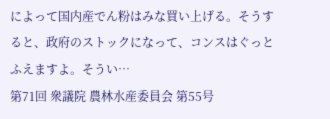によって国内産でん粉はみな買い上げる。そうすると、政府のストックになって、コンスはぐっとふえますよ。そうい…
第71回 衆議院 農林水産委員会 第55号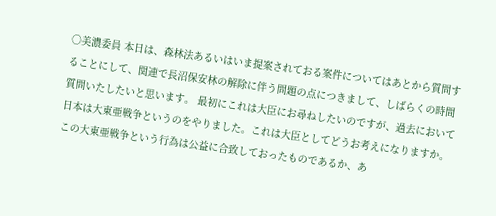○美濃委員 本日は、森林法あるいはいま提案されておる案件についてはあとから質問することにして、関連で長沼保安林の解除に伴う問題の点につきまして、しばらくの時間質問いたしたいと思います。 最初にこれは大臣にお尋ねしたいのですが、過去において日本は大東亜戦争というのをやりました。これは大臣としてどうお考えになりますか。この大東亜戦争という行為は公益に合致しておったものであるか、あ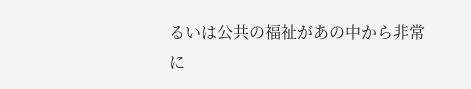るいは公共の福祉があの中から非常に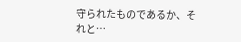守られたものであるか、それと…